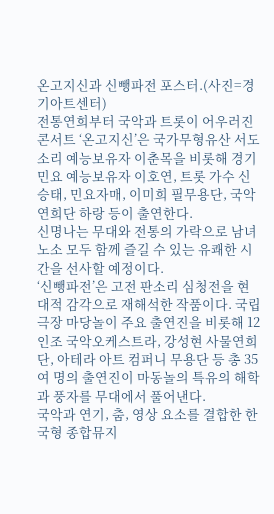온고지신과 신뺑파전 포스터.(사진=경기아트센터)
전통연희부터 국악과 트롯이 어우러진 콘서트 ‘온고지신’은 국가무형유산 서도소리 예능보유자 이춘목을 비롯해 경기민요 예능보유자 이호연, 트롯 가수 신승태, 민요자매, 이미희 필무용단, 국악연희단 하랑 등이 출연한다.
신명나는 무대와 전통의 가락으로 남녀노소 모두 함께 즐길 수 있는 유쾌한 시간을 선사할 예정이다.
‘신뺑파전’은 고전 판소리 심청전을 현대적 감각으로 재해석한 작품이다. 국립극장 마당놀이 주요 출연진을 비롯해 12인조 국악오케스트라, 강성현 사물연희단, 아테라 아트 컴퍼니 무용단 등 총 35여 명의 출연진이 마동놀의 특유의 해학과 풍자를 무대에서 풀어낸다.
국악과 연기, 춤, 영상 요소를 결합한 한국형 종합뮤지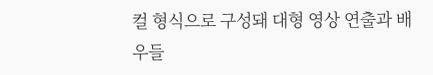컬 형식으로 구성돼 대형 영상 연출과 배우들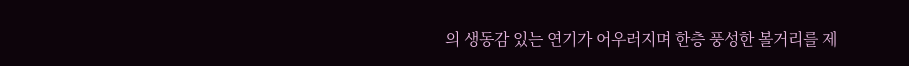의 생동감 있는 연기가 어우러지며 한층 풍성한 볼거리를 제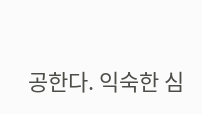공한다. 익숙한 심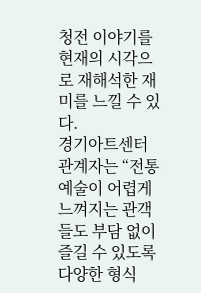청전 이야기를 현재의 시각으로 재해석한 재미를 느낄 수 있다.
경기아트센터 관계자는 “전통예술이 어렵게 느껴지는 관객들도 부담 없이 즐길 수 있도록 다양한 형식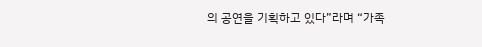의 공연을 기획하고 있다”라며 “가족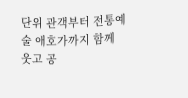단위 관객부터 전통예술 애호가까지 함께 웃고 공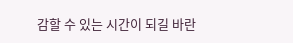감할 수 있는 시간이 되길 바란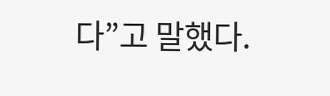다”고 말했다.